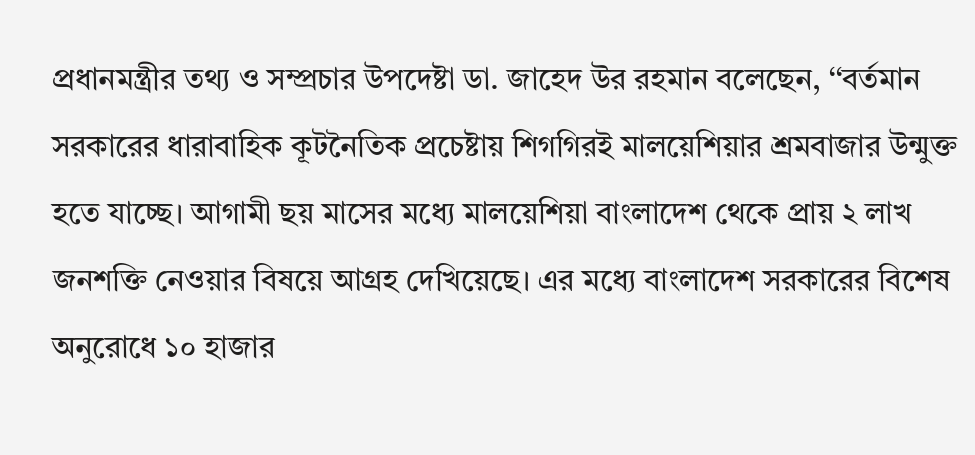প্রধানমন্ত্রীর তথ্য ও সম্প্রচার উপদেষ্টা ডা. জাহেদ উর রহমান বলেছেন, ‘‘বর্তমান সরকারের ধারাবাহিক কূটনৈতিক প্রচেষ্টায় শিগগিরই মালয়েশিয়ার শ্রমবাজার উন্মুক্ত হতে যাচ্ছে। আগামী ছয় মাসের মধ্যে মালয়েশিয়া বাংলাদেশ থেকে প্রায় ২ লাখ জনশক্তি নেওয়ার বিষয়ে আগ্রহ দেখিয়েছে। এর মধ্যে বাংলাদেশ সরকারের বিশেষ অনুরোধে ১০ হাজার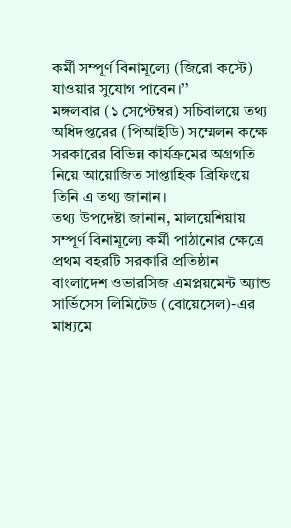কর্মী সম্পূর্ণ বিনামূল্যে (জিরো কস্টে) যাওয়ার সুযোগ পাবেন।’’
মঙ্গলবার (১ সেপ্টেম্বর) সচিবালয়ে তথ্য অধিদপ্তরের (পিআইডি) সম্মেলন কক্ষে সরকারের বিভিন্ন কার্যক্রমের অগ্রগতি নিয়ে আয়োজিত সাপ্তাহিক ব্রিফিংয়ে তিনি এ তথ্য জানান।
তথ্য উপদেষ্টা জানান, মালয়েশিয়ায় সম্পূর্ণ বিনামূল্যে কর্মী পাঠানোর ক্ষেত্রে প্রথম বহরটি সরকারি প্রতিষ্ঠান বাংলাদেশ ওভারসিজ এমপ্লয়মেন্ট অ্যান্ড সার্ভিসেস লিমিটেড (বোয়েসেল)-এর মাধ্যমে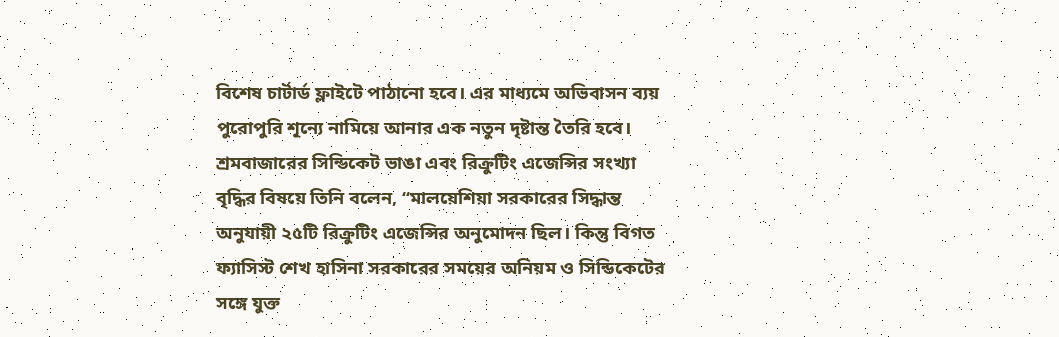বিশেষ চার্টার্ড ফ্লাইটে পাঠানো হবে। এর মাধ্যমে অভিবাসন ব্যয় পুরোপুরি শূন্যে নামিয়ে আনার এক নতুন দৃষ্টান্ত তৈরি হবে।
শ্রমবাজারের সিন্ডিকেট ভাঙা এবং রিক্রুটিং এজেন্সির সংখ্যা বৃদ্ধির বিষয়ে তিনি বলেন, ‘‘মালয়েশিয়া সরকারের সিদ্ধান্ত অনুযায়ী ২৫টি রিক্রুটিং এজেন্সির অনুমোদন ছিল। কিন্তু বিগত ফ্যাসিস্ট শেখ হাসিনা সরকারের সময়ের অনিয়ম ও সিন্ডিকেটের সঙ্গে যুক্ত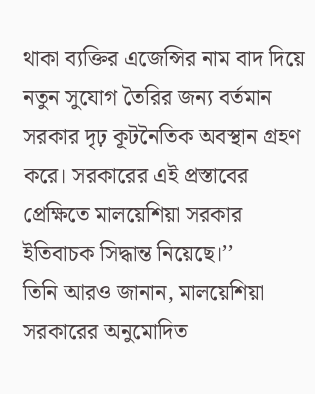থাকা ব্যক্তির এজেন্সির নাম বাদ দিয়ে নতুন সুযোগ তৈরির জন্য বর্তমান সরকার দৃঢ় কূটনৈতিক অবস্থান গ্রহণ করে। সরকারের এই প্রস্তাবের প্রেক্ষিতে মালয়েশিয়া সরকার ইতিবাচক সিদ্ধান্ত নিয়েছে।’’
তিনি আরও জানান, মালয়েশিয়া সরকারের অনুমোদিত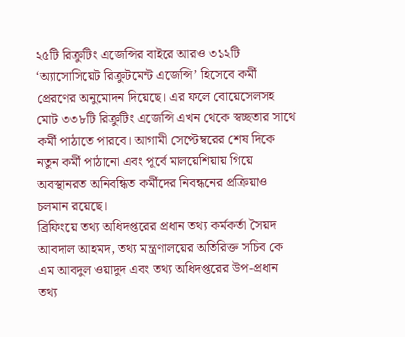২৫টি রিক্রুটিং এজেন্সির বাইরে আরও ৩১২টি ‘অ্যাসোসিয়েট রিক্রুটমেন্ট এজেন্সি’ হিসেবে কর্মী প্রেরণের অনুমোদন দিয়েছে। এর ফলে বোয়েসেলসহ মোট ৩৩৮টি রিক্রুটিং এজেন্সি এখন থেকে স্বচ্ছতার সাথে কর্মী পাঠাতে পারবে। আগামী সেপ্টেম্বরের শেষ দিকে নতুন কর্মী পাঠানো এবং পূর্বে মালয়েশিয়ায় গিয়ে অবস্থানরত অনিবন্ধিত কর্মীদের নিবন্ধনের প্রক্রিয়াও চলমান রয়েছে।
ব্রিফিংয়ে তথ্য অধিদপ্তরের প্রধান তথ্য কর্মকর্তা সৈয়দ আবদাল আহমদ, তথ্য মন্ত্রণালয়ের অতিরিক্ত সচিব কে এম আবদুল ওয়াদুদ এবং তথ্য অধিদপ্তরের উপ-প্রধান তথ্য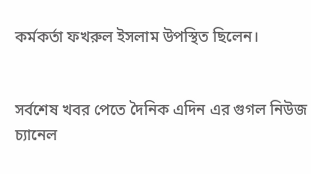কর্মকর্তা ফখরুল ইসলাম উপস্থিত ছিলেন।


সর্বশেষ খবর পেতে দৈনিক এদিন এর গুগল নিউজ চ্যানেল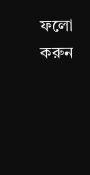ফলো করুন